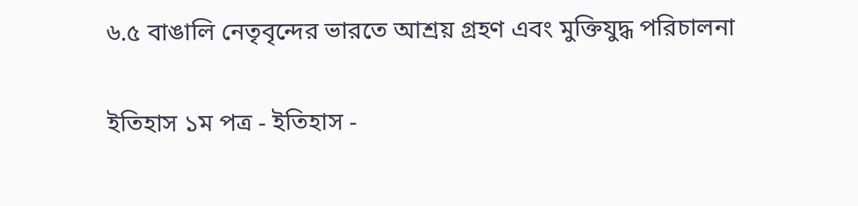৬.৫ বাঙালি নেতৃবৃন্দের ভারতে আশ্রয় গ্রহণ এবং মুক্তিযুদ্ধ পরিচালনা

ইতিহাস ১ম পত্র - ইতিহাস -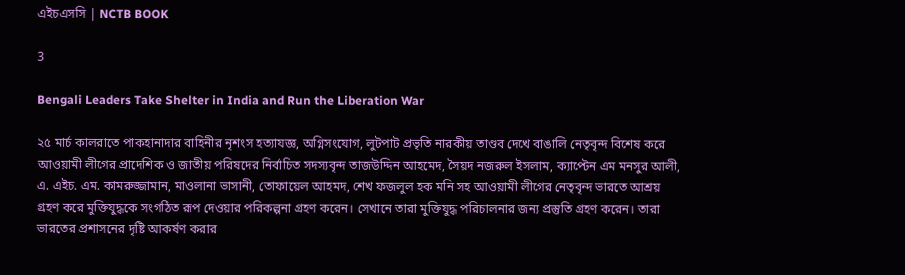এইচএসসি | NCTB BOOK

3

Bengali Leaders Take Shelter in India and Run the Liberation War

২৫ মার্চ কালরাতে পাকহানাদার বাহিনীর নৃশংস হত্যাযজ্ঞ, অগ্নিসংযোগ, লুটপাট প্রভৃতি নারকীয় তাণ্ডব দেখে বাঙালি নেতৃবৃন্দ বিশেষ করে আওয়ামী লীগের প্রাদেশিক ও জাতীয় পরিষদের নির্বাচিত সদস্যবৃন্দ তাজউদ্দিন আহমেদ, সৈয়দ নজরুল ইসলাম, ক্যাপ্টেন এম মনসুর আলী, এ. এইচ. এম. কামরুজ্জামান, মাওলানা ভাসানী, তোফায়েল আহমদ, শেখ ফজলুল হক মনি সহ আওয়ামী লীগের নেতৃবৃন্দ ভারতে আশ্রয় গ্রহণ করে মুক্তিযুদ্ধকে সংগঠিত রূপ দেওয়ার পরিকল্পনা গ্রহণ করেন। সেখানে তারা মুক্তিযুদ্ধ পরিচালনার জন্য প্রস্তুতি গ্রহণ করেন। তারা ভারতের প্রশাসনের দৃষ্টি আকর্ষণ করার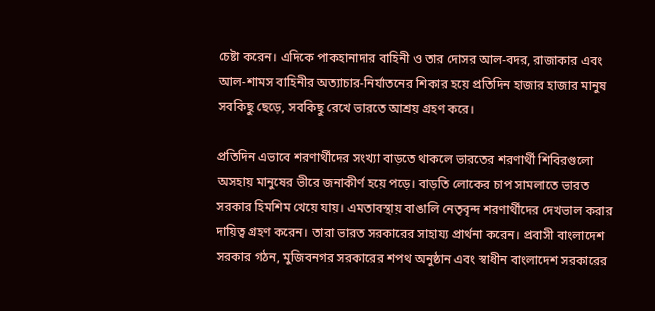চেষ্টা করেন। এদিকে পাকহানাদার বাহিনী ও তার দোসর আল-বদর, রাজাকার এবং আল-শামস বাহিনীর অত্যাচার-নির্যাতনের শিকার হয়ে প্রতিদিন হাজার হাজার মানুষ সবকিছু ছেড়ে, সবকিছু রেখে ভারতে আশ্রয় গ্রহণ করে।

প্রতিদিন এভাবে শরণার্থীদের সংখ্যা বাড়তে থাকলে ভারতের শরণার্থী শিবিরগুলো অসহায় মানুষের ভীরে জনাকীর্ণ হয়ে পড়ে। বাড়তি লোকের চাপ সামলাতে ভারত সরকার হিমশিম খেয়ে যায়। এমতাবস্থায় বাঙালি নেতৃবৃন্দ শরণার্থীদের দেখভাল করার দায়িত্ব গ্রহণ করেন। তারা ভারত সরকারের সাহায্য প্রার্থনা করেন। প্রবাসী বাংলাদেশ সরকার গঠন, মুজিবনগর সরকারের শপথ অনুষ্ঠান এবং স্বাধীন বাংলাদেশ সরকারের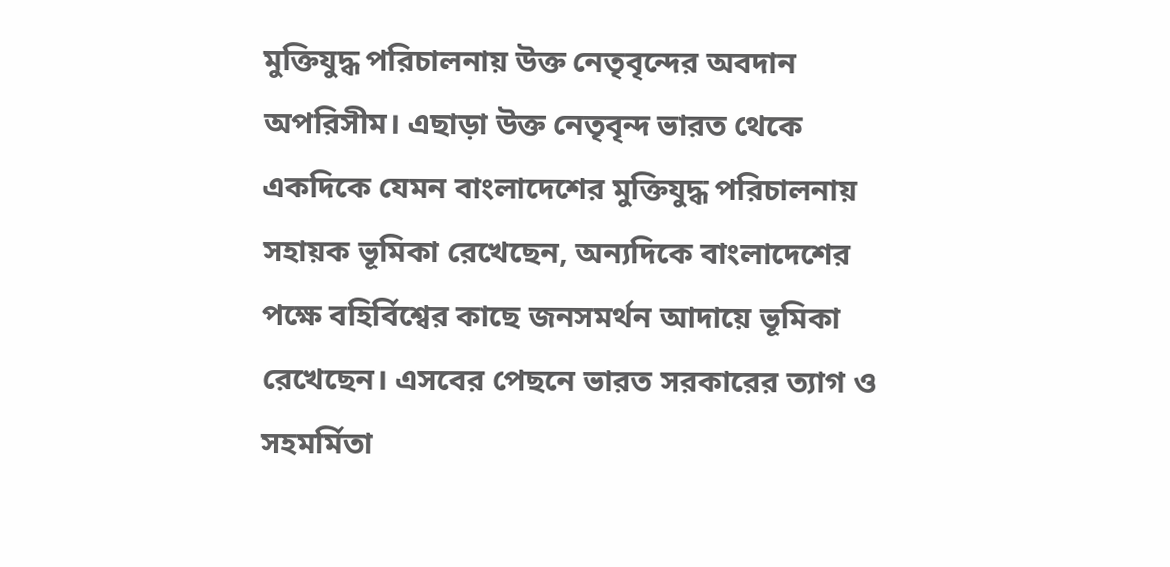মুক্তিযুদ্ধ পরিচালনায় উক্ত নেতৃবৃন্দের অবদান অপরিসীম। এছাড়া উক্ত নেতৃবৃন্দ ভারত থেকে একদিকে যেমন বাংলাদেশের মুক্তিযুদ্ধ পরিচালনায় সহায়ক ভূমিকা রেখেছেন, অন্যদিকে বাংলাদেশের পক্ষে বহির্বিশ্বের কাছে জনসমর্থন আদায়ে ভূমিকা রেখেছেন। এসবের পেছনে ভারত সরকারের ত্যাগ ও সহমর্মিতা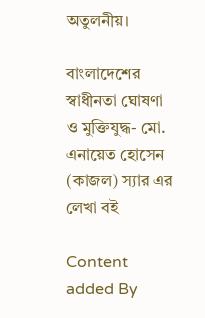অতুলনীয়।

বাংলাদেশের স্বাধীনতা ঘোষণা ও মুক্তিযুদ্ধ- মো. এনায়েত হোসেন (কাজল) স্যার এর লেখা বই

Content added By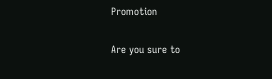Promotion

Are you sure to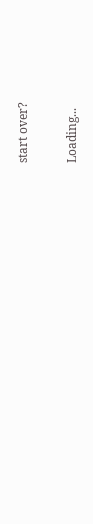start over?

Loading...